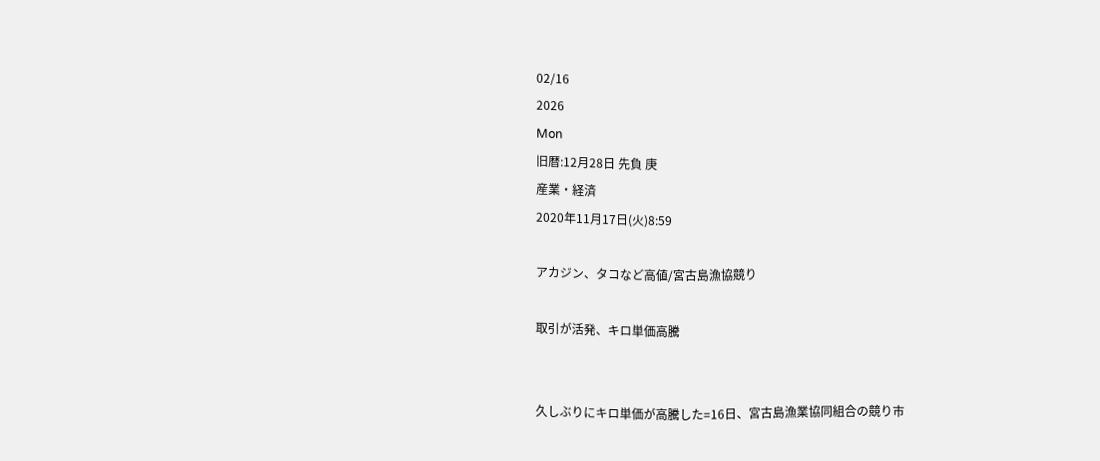02/16
2026
Mon
旧暦:12月28日 先負 庚
産業・経済
2020年11月17日(火)8:59

アカジン、タコなど高値/宮古島漁協競り

取引が活発、キロ単価高騰


久しぶりにキロ単価が高騰した=16日、宮古島漁業協同組合の競り市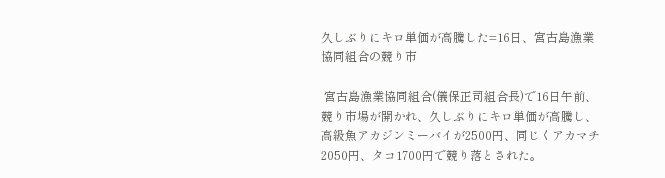久しぶりにキロ単価が高騰した=16日、宮古島漁業協同組合の競り市

 宮古島漁業協同組合(儀保正司組合長)で16日午前、競り市場が開かれ、久しぶりにキロ単価が高騰し、高級魚アカジンミーバイが2500円、同じくアカマチ2050円、タコ1700円で競り落とされた。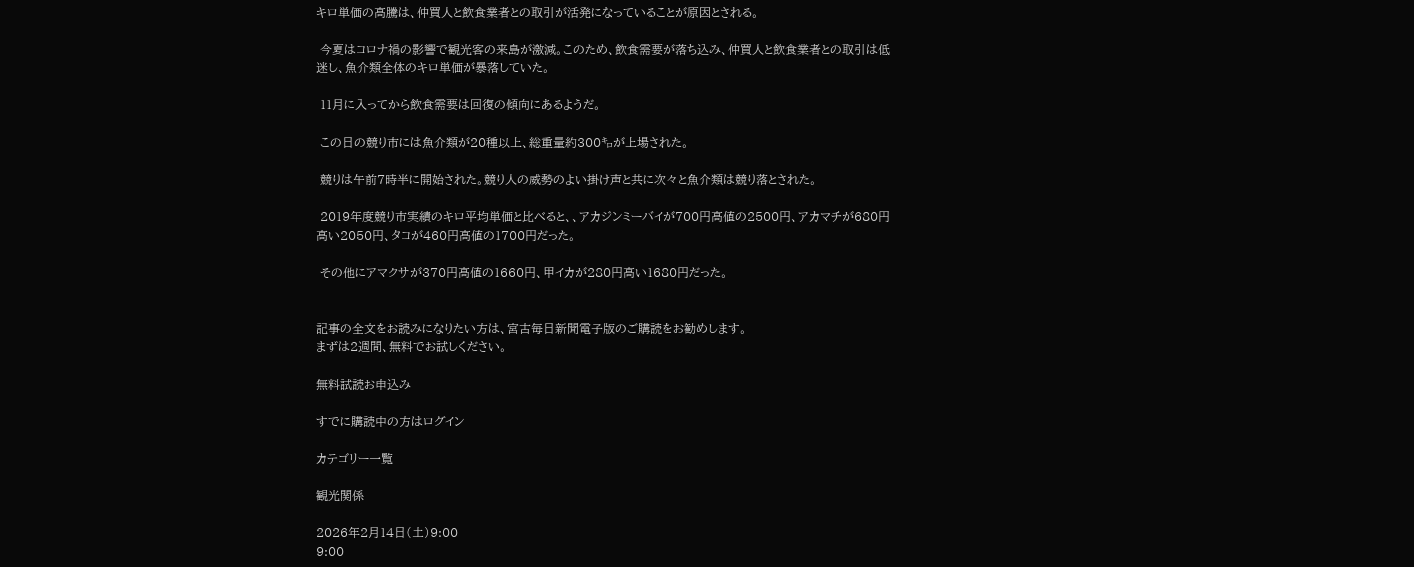キロ単価の高騰は、仲買人と飲食業者との取引が活発になっていることが原因とされる。

 今夏はコロナ禍の影響で観光客の来島が激減。このため、飲食需要が落ち込み、仲買人と飲食業者との取引は低迷し、魚介類全体のキロ単価が暴落していた。

 11月に入ってから飲食需要は回復の傾向にあるようだ。

 この日の競り市には魚介類が20種以上、総重量約300㌔が上場された。

 競りは午前7時半に開始された。競り人の威勢のよい掛け声と共に次々と魚介類は競り落とされた。

 2019年度競り市実績のキロ平均単価と比べると、、アカジンミーバイが700円高値の2500円、アカマチが680円高い2050円、タコが460円高値の1700円だった。

 その他にアマクサが370円高値の1660円、甲イカが280円高い1680円だった。


記事の全文をお読みになりたい方は、宮古毎日新聞電子版のご購読をお勧めします。
まずは2週間、無料でお試しください。

無料試読お申込み

すでに購読中の方はログイン

カテゴリー一覧

観光関係

2026年2月14日(土)9:00
9:00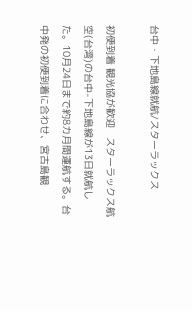台中・下地島線就航/スターラックス

初便到着 観光協が歓迎   スターラックス航空(台湾)の台中-下地島線が13日就航した。10月24日まで約8カ月間運航する。台中発の初便到着に合わせ、宮古島観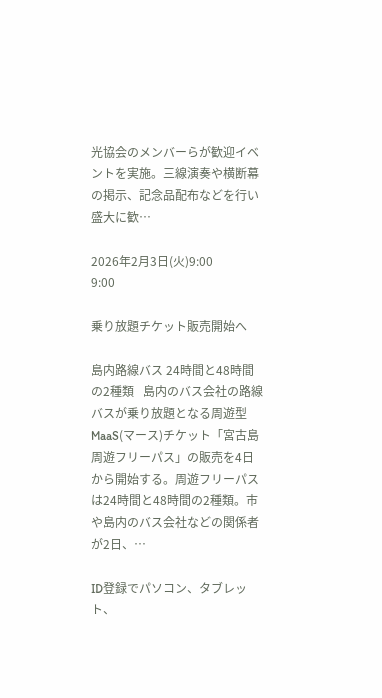光協会のメンバーらが歓迎イベントを実施。三線演奏や横断幕の掲示、記念品配布などを行い盛大に歓…

2026年2月3日(火)9:00
9:00

乗り放題チケット販売開始へ

島内路線バス 24時間と48時間の2種類   島内のバス会社の路線バスが乗り放題となる周遊型MaaS(マース)チケット「宮古島周遊フリーパス」の販売を4日から開始する。周遊フリーパスは24時間と48時間の2種類。市や島内のバス会社などの関係者が2日、…

ID登録でパソコン、タブレット、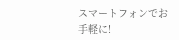スマートフォンでお手軽に!